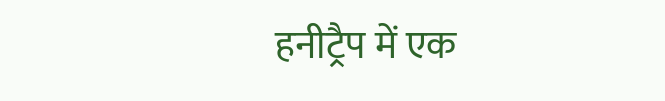हनीट्रैप में एक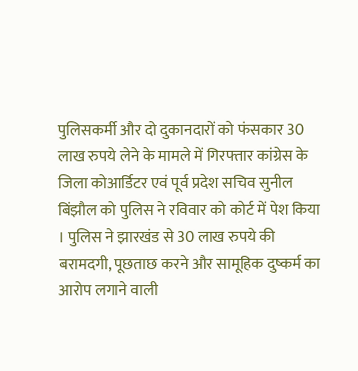पुलिसकर्मी और दो दुकानदारों को फंसकार 30 लाख रुपये लेने के मामले में गिरफ्तार कांग्रेस के जिला कोआर्डिटर एवं पूर्व प्रदेश सचिव सुनील बिंझौल को पुलिस ने रविवार को कोर्ट में पेश किया । पुलिस ने झारखंड से 30 लाख रुपये की बरामदगी, पूछताछ करने और सामूहिक दुष्कर्म का आरोप लगाने वाली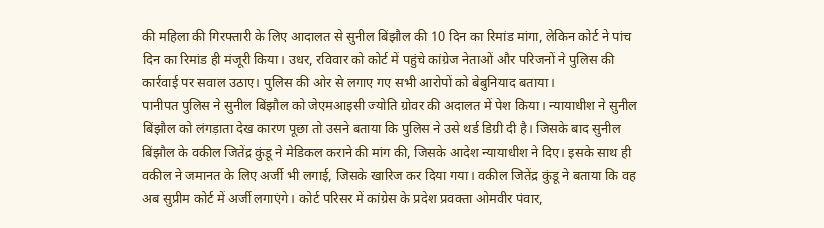की महिला की गिरफ्तारी के लिए आदालत से सुनील बिंझौल की 10 दिन का रिमांड मांगा, लेकिन कोर्ट ने पांच दिन का रिमांड ही मंजूरी किया। उधर, रविवार को कोर्ट में पहुंचे कांग्रेज नेताओं और परिजनों ने पुलिस की कार्रवाई पर सवाल उठाए। पुलिस की ओर से लगाए गए सभी आरोपों को बेबुनियाद बताया।
पानीपत पुलिस ने सुनील बिंझौल को जेएमआइसी ज्योति ग्रोवर की अदालत में पेश किया। न्यायाधीश ने सुनील बिंझौल को लंगड़ाता देख कारण पूछा तो उसने बताया कि पुलिस ने उसे थर्ड डिग्री दी है। जिसके बाद सुनील बिंझौल के वकील जितेंद्र कुंडू ने मेडिकल कराने की मांग की, जिसके आदेश न्यायाधीश ने दिए। इसके साथ ही वकील ने जमानत के लिए अर्जी भी लगाई, जिसके खारिज कर दिया गया। वकील जितेंद्र कुंडू ने बताया कि वह अब सुप्रीम कोर्ट में अर्जी लगाएंगे। कोर्ट परिसर में कांग्रेस के प्रदेश प्रवक्ता ओमवीर पंवार,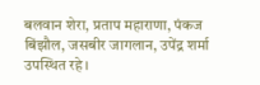बलवान शेरा, प्रताप महाराणा, पंकज बिंझौल, जसबीर जागलान, उपेंद्र शर्मा उपस्थित रहे।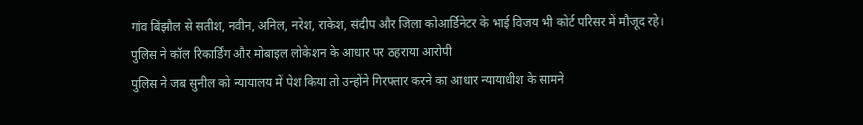गांव बिंझौल से सतीश, नवीन, अनिल, नरेश, राकेश, संदीप और जिला कोआर्डिनेटर के भाई विजय भी कोर्ट परिसर में मौजूद रहे।
पुलिस ने कॉल रिकार्डिंग और मोबाइल लोकेशन के आधार पर ठहराया आरोपी
पुलिस ने जब सुनील को न्यायालय में पेश किया तो उन्होंने गिरफ्तार करने का आधार न्यायाधीश के सामने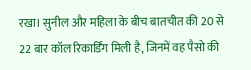रखा। सुनील और महिला के बीच बातचीत की 20 से 22 बार कॉल रिकार्डिंग मिली है, जिनमें वह पैसो की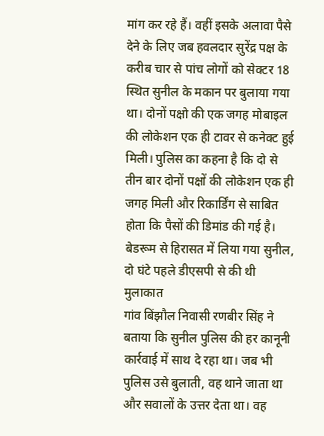मांग कर रहे हैं। वहीं इसके अलावा पैसे देने के लिए जब हवलदार सुरेंद्र पक्ष के करीब चार से पांच लोगों को सेक्टर 18 स्थित सुनील के मकान पर बुलाया गया था। दोनों पक्षो की एक जगह मोबाइल की लोकेशन एक ही टावर से कनेक्ट हुई मिली। पुलिस का कहना है कि दो से तीन बार दोनों पक्षों की लोकेशन एक ही जगह मिली और रिकार्डिंग से साबित होता कि पैसों की डिमांड की गई है।
बेडरूम से हिरासत में लिया गया सुनील, दो घंटे पहले डीएसपी से की थी मुलाकात
गांव बिंझौल निवासी रणबीर सिंह ने बताया कि सुनील पुलिस की हर कानूनी कार्रवाई में साथ दे रहा था। जब भी पुलिस उसे बुलाती, वह थाने जाता था और सवालों के उत्तर देता था। वह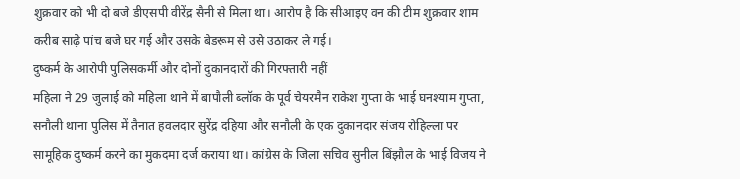शुक्रवार को भी दो बजे डीएसपी वीरेंद्र सैनी से मिला था। आरोप है कि सीआइए वन की टीम शुक्रवार शाम करीब साढ़े पांच बजे घर गई और उसके बेडरूम से उसे उठाकर ले गई।
दुष्कर्म के आरोपी पुलिसकर्मी और दोनों दुकानदारों की गिरफ्तारी नहीं
महिला ने 29 जुलाई को महिला थाने में बापौली ब्लॉक के पूर्व चेयरमैन राकेश गुप्ता के भाई घनश्याम गुप्ता, सनौली थाना पुलिस में तैनात हवलदार सुरेंद्र दहिया और सनौली के एक दुकानदार संजय रोहिल्ला पर सामूहिक दुष्कर्म करने का मुकदमा दर्ज कराया था। कांग्रेस के जिला सचिव सुनील बिंझौल के भाई विजय ने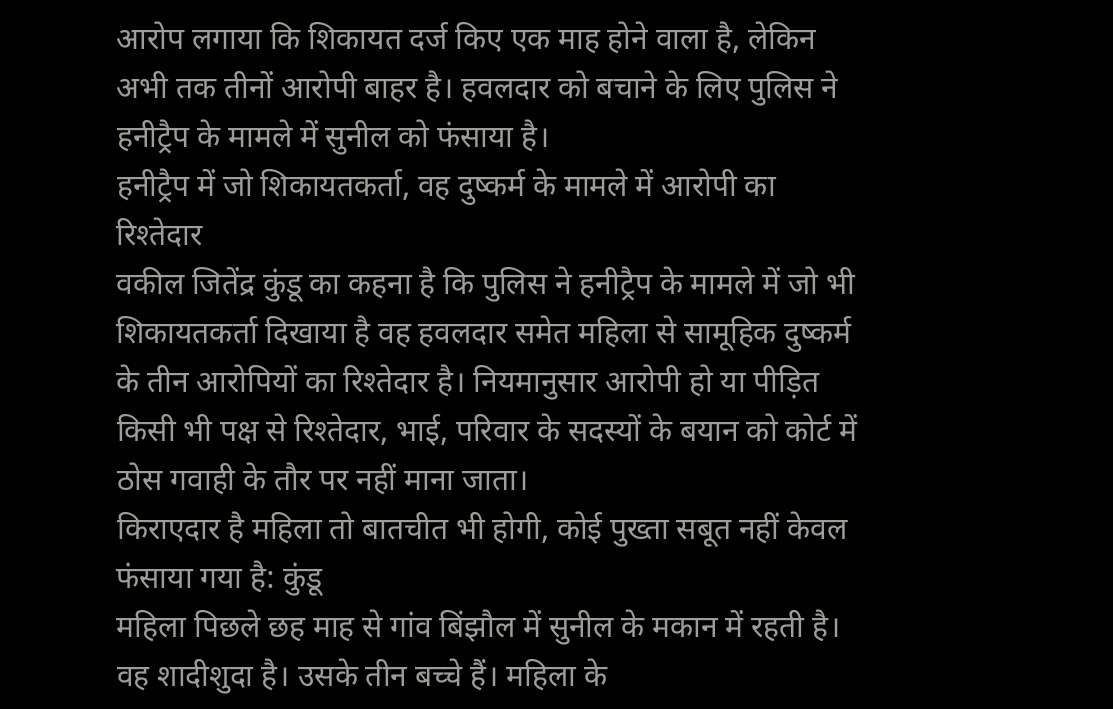आरोप लगाया कि शिकायत दर्ज किए एक माह होने वाला है, लेकिन अभी तक तीनों आरोपी बाहर है। हवलदार को बचाने के लिए पुलिस ने हनीट्रैप के मामले में सुनील को फंसाया है।
हनीट्रैप में जो शिकायतकर्ता, वह दुष्कर्म के मामले में आरोपी का रिश्तेदार
वकील जितेंद्र कुंडू का कहना है कि पुलिस ने हनीट्रैप के मामले में जो भी शिकायतकर्ता दिखाया है वह हवलदार समेत महिला से सामूहिक दुष्कर्म के तीन आरोपियों का रिश्तेदार है। नियमानुसार आरोपी हो या पीड़ित किसी भी पक्ष से रिश्तेदार, भाई, परिवार के सदस्यों के बयान को कोर्ट में ठोस गवाही के तौर पर नहीं माना जाता।
किराएदार है महिला तो बातचीत भी होगी, कोई पुख्ता सबूत नहीं केवल फंसाया गया है: कुंडू
महिला पिछले छह माह से गांव बिंझौल में सुनील के मकान में रहती है। वह शादीशुदा है। उसके तीन बच्चे हैं। महिला के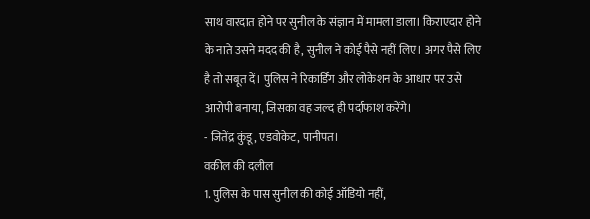साथ वारदात होने पर सुनील के संज्ञान में मामला डाला। किराएदार होने के नाते उसने मदद की है, सुनील ने कोई पैसे नहीं लिए। अगर पैसे लिए है तो सबूत दें। पुलिस ने रिकार्डिंग और लोकेशन के आधार पर उसे आरोपी बनाया, जिसका वह जल्द ही पर्दाफाश करेंगे।
- जितेंद्र कुंडू, एडवोकेट, पानीपत।
वकील की दलील
1. पुलिस के पास सुनील की कोई ऑडियो नहीं,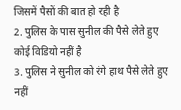जिसमें पैसों की बात हो रही है
2. पुलिस के पास सुनील की पैसे लेते हुए कोई विडियो नहीं है
3. पुलिस ने सुनील को रंगे हाथ पैसे लेते हुए नहीं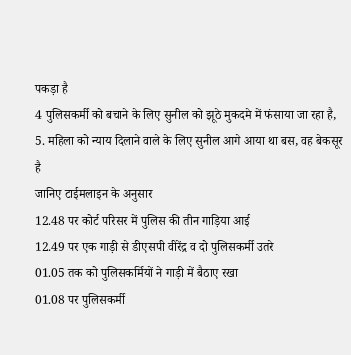पकड़ा है
4 पुलिसकर्मी को बचाने के लिए सुनील को झूठे मुकदमे में फंसाया जा रहा है,
5. महिला को न्याय दिलाने वाले के लिए सुनील आगे आया था बस, वह बेकसूर है
जानिए टाईमलाइन के अनुसार
12.48 पर कोर्ट परिसर में पुलिस की तीन गाड़िया आई
12.49 पर एक गाड़ी से डीएसपी वीरेंद्र व दो पुलिसकर्मी उतरे
01.05 तक को पुलिसकर्मियों ने गाड़ी में बैठाए रखा
01.08 पर पुलिसकर्मी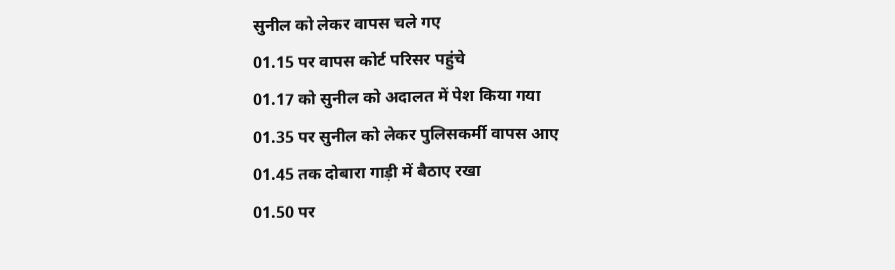सुनील को लेकर वापस चले गए
01.15 पर वापस कोर्ट परिसर पहुंचे
01.17 को सुनील को अदालत में पेश किया गया
01.35 पर सुनील को लेकर पुलिसकर्मी वापस आए
01.45 तक दोबारा गाड़ी में बैठाए रखा
01.50 पर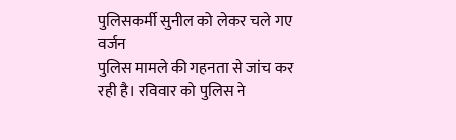पुलिसकर्मी सुनील को लेकर चले गए
वर्जन
पुलिस मामले की गहनता से जांच कर रही है। रविवार को पुलिस ने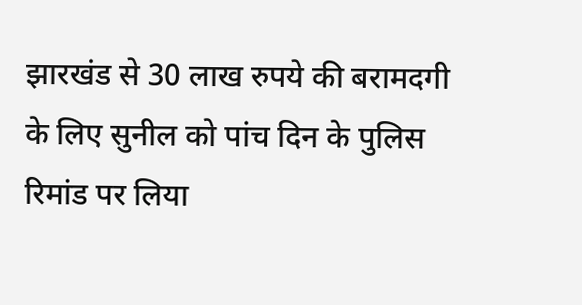झारखंड से 30 लाख रुपये की बरामदगी के लिए सुनील को पांच दिन के पुलिस रिमांड पर लिया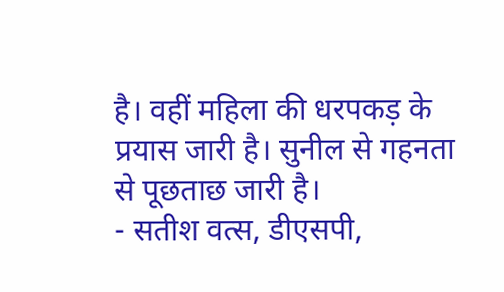है। वहीं महिला की धरपकड़ के प्रयास जारी है। सुनील से गहनता से पूछताछ जारी है।
- सतीश वत्स, डीएसपी,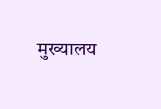मुख्यालय